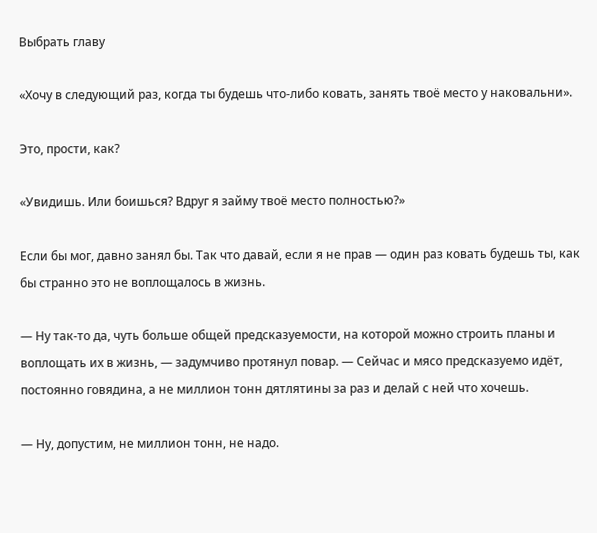Выбрать главу

«Хочу в следующий раз, когда ты будешь что-либо ковать, занять твоё место у наковальни».

Это, прости, как?

«Увидишь. Или боишься? Вдруг я займу твоё место полностью?»

Если бы мог, давно занял бы. Так что давай, если я не прав — один раз ковать будешь ты, как бы странно это не воплощалось в жизнь.

— Ну так-то да, чуть больше общей предсказуемости, на которой можно строить планы и воплощать их в жизнь, — задумчиво протянул повар. — Сейчас и мясо предсказуемо идёт, постоянно говядина, а не миллион тонн дятлятины за раз и делай с ней что хочешь.

— Ну, допустим, не миллион тонн, не надо.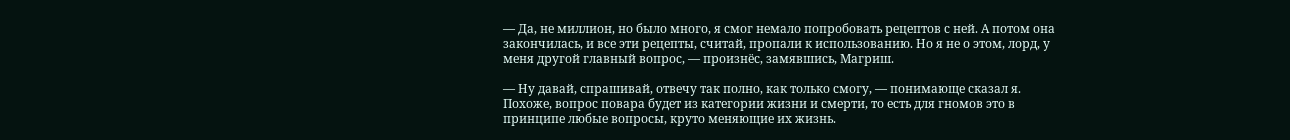— Да, не миллион, но было много, я смог немало попробовать рецептов с ней. А потом она закончилась, и все эти рецепты, считай, пропали к использованию. Но я не о этом, лорд, у меня другой главный вопрос, — произнёс, замявшись, Магриш.

— Ну давай, спрашивай, отвечу так полно, как только смогу, — понимающе сказал я. Похоже, вопрос повара будет из категории жизни и смерти, то есть для гномов это в принципе любые вопросы, круто меняющие их жизнь.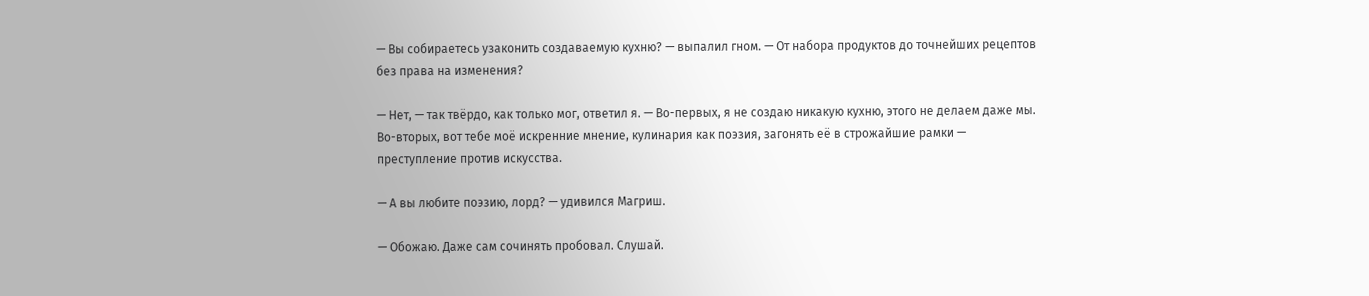— Вы собираетесь узаконить создаваемую кухню? — выпалил гном. — От набора продуктов до точнейших рецептов без права на изменения?

— Нет, — так твёрдо, как только мог, ответил я. — Во-первых, я не создаю никакую кухню, этого не делаем даже мы. Во-вторых, вот тебе моё искренние мнение, кулинария как поэзия, загонять её в строжайшие рамки — преступление против искусства.

— А вы любите поэзию, лорд? — удивился Магриш.

— Обожаю. Даже сам сочинять пробовал. Слушай.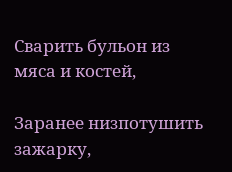Сварить бульон из мяса и костей,

Заранее низпотушить зажарку,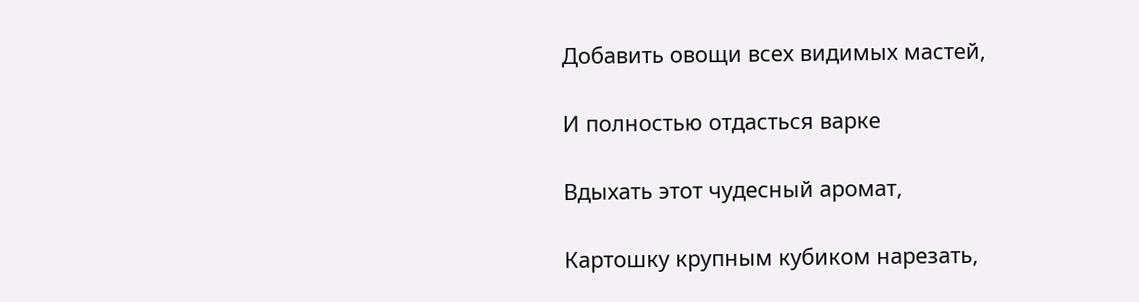Добавить овощи всех видимых мастей,

И полностью отдасться варке

Вдыхать этот чудесный аромат,

Картошку крупным кубиком нарезать,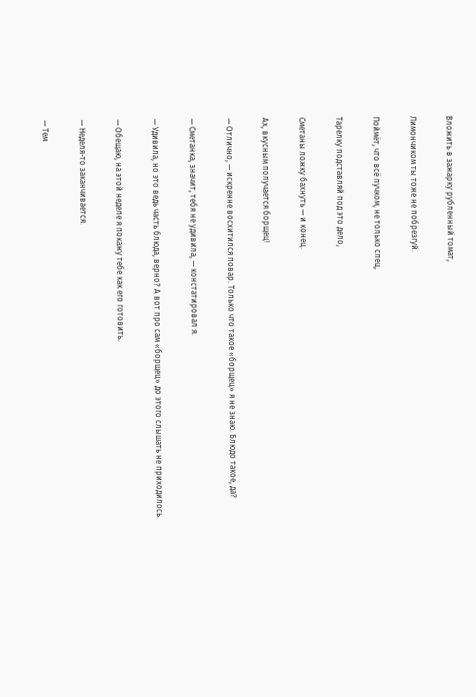Вложить в зажарку рубленный томат,

Лимончиком ты тоже не побрезгуй.

Поймёт, что всё пучком, не только спец,

Тарелку подставляй под это дело,

Сметаны ложку бахнуть — и конец.

Ах, вкусным получается борщец!

— Отлично, — искренне восхитился повар. Только что такое «борщец» я не знаю. Блюдо такое, да?

— Сметанка, значит, тебя не удивила, — констатировал я.

— Удивила, но это ведь часть блюда, верно? А вот про сам «борщец» до этого слышать не приходилось.

— Обещаю, на этой неделе я покажу тебе как его готовить.

— Неделя-то заканчивается.

— Тем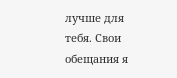лучше для тебя. Свои обещания я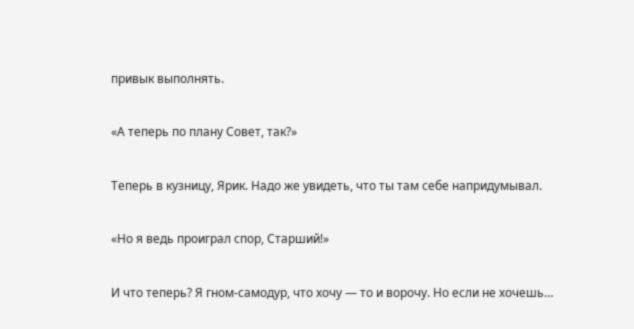привык выполнять.

«А теперь по плану Совет, так?»

Теперь в кузницу, Ярик. Надо же увидеть, что ты там себе напридумывал.

«Но я ведь проиграл спор, Старший!»

И что теперь? Я гном-самодур, что хочу — то и ворочу. Но если не хочешь…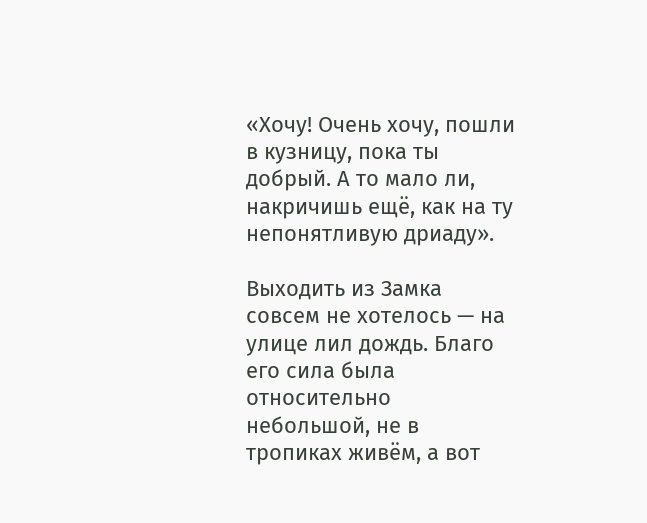«Хочу! Очень хочу, пошли в кузницу, пока ты добрый. А то мало ли, накричишь ещё, как на ту непонятливую дриаду».

Выходить из Замка совсем не хотелось — на улице лил дождь. Благо его сила была относительно небольшой, не в тропиках живём, а вот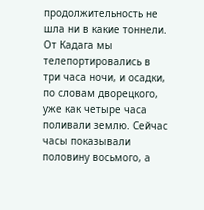продолжительность не шла ни в какие тоннели. От Кадага мы телепортировались в три часа ночи, и осадки, по словам дворецкого, уже как четыре часа поливали землю. Сейчас часы показывали половину восьмого, а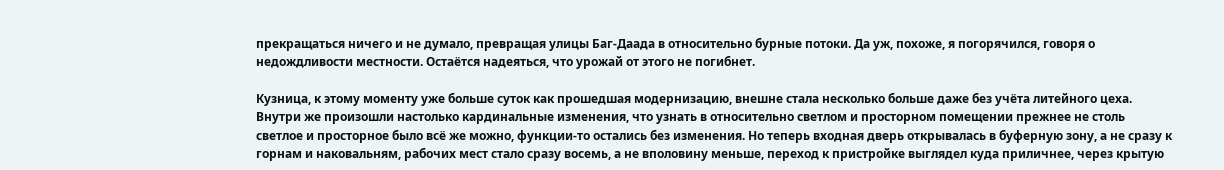прекращаться ничего и не думало, превращая улицы Баг-Даада в относительно бурные потоки. Да уж, похоже, я погорячился, говоря о недождливости местности. Остаётся надеяться, что урожай от этого не погибнет.

Кузница, к этому моменту уже больше суток как прошедшая модернизацию, внешне стала несколько больше даже без учёта литейного цеха. Внутри же произошли настолько кардинальные изменения, что узнать в относительно светлом и просторном помещении прежнее не столь светлое и просторное было всё же можно, функции-то остались без изменения. Но теперь входная дверь открывалась в буферную зону, а не сразу к горнам и наковальням, рабочих мест стало сразу восемь, а не вполовину меньше, переход к пристройке выглядел куда приличнее, через крытую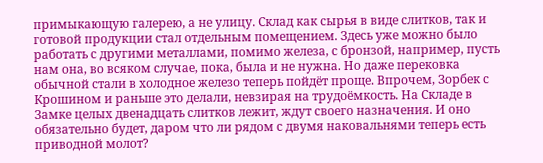примыкающую галерею, а не улицу. Склад как сырья в виде слитков, так и готовой продукции стал отдельным помещением. Здесь уже можно было работать с другими металлами, помимо железа, с бронзой, например, пусть нам она, во всяком случае, пока, была и не нужна. Но даже перековка обычной стали в холодное железо теперь пойдёт проще. Впрочем, Зорбек с Крошином и раньше это делали, невзирая на трудоёмкость. На Складе в Замке целых двенадцать слитков лежит, ждут своего назначения. И оно обязательно будет, даром что ли рядом с двумя наковальнями теперь есть приводной молот?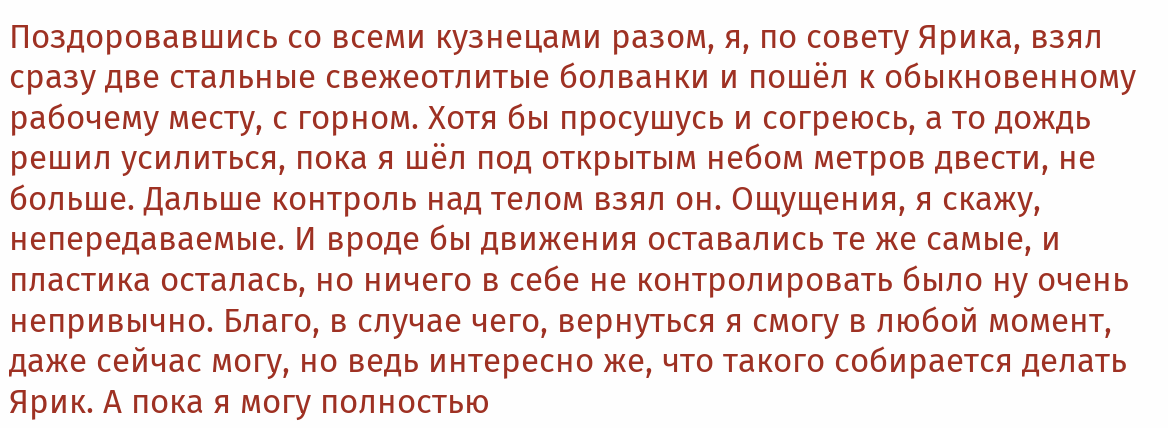Поздоровавшись со всеми кузнецами разом, я, по совету Ярика, взял сразу две стальные свежеотлитые болванки и пошёл к обыкновенному рабочему месту, с горном. Хотя бы просушусь и согреюсь, а то дождь решил усилиться, пока я шёл под открытым небом метров двести, не больше. Дальше контроль над телом взял он. Ощущения, я скажу, непередаваемые. И вроде бы движения оставались те же самые, и пластика осталась, но ничего в себе не контролировать было ну очень непривычно. Благо, в случае чего, вернуться я смогу в любой момент, даже сейчас могу, но ведь интересно же, что такого собирается делать Ярик. А пока я могу полностью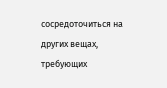сосредоточиться на других вещах, требующих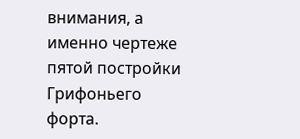внимания, а именно чертеже пятой постройки Грифоньего форта.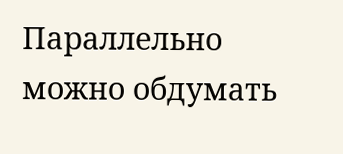Параллельно можно обдумать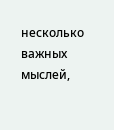несколько важных мыслей,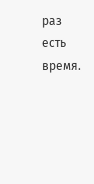раз есть время.